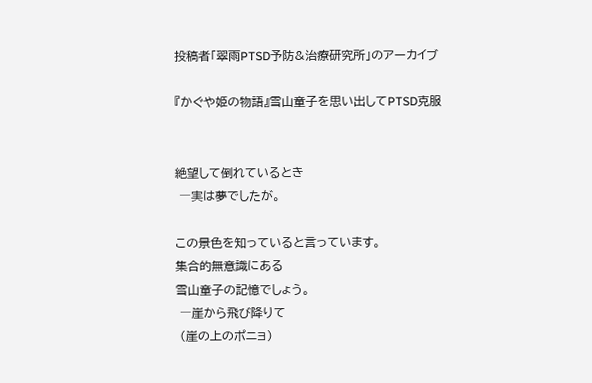投稿者「翠雨PTSD予防&治療研究所」のアーカイブ

『かぐや姫の物語』雪山童子を思い出してPTSD克服


絶望して倒れているとき
 ―実は夢でしたが。

この景色を知っていると言っています。
集合的無意識にある
雪山童子の記憶でしょう。
 ―崖から飛び降りて
 (崖の上のポニョ)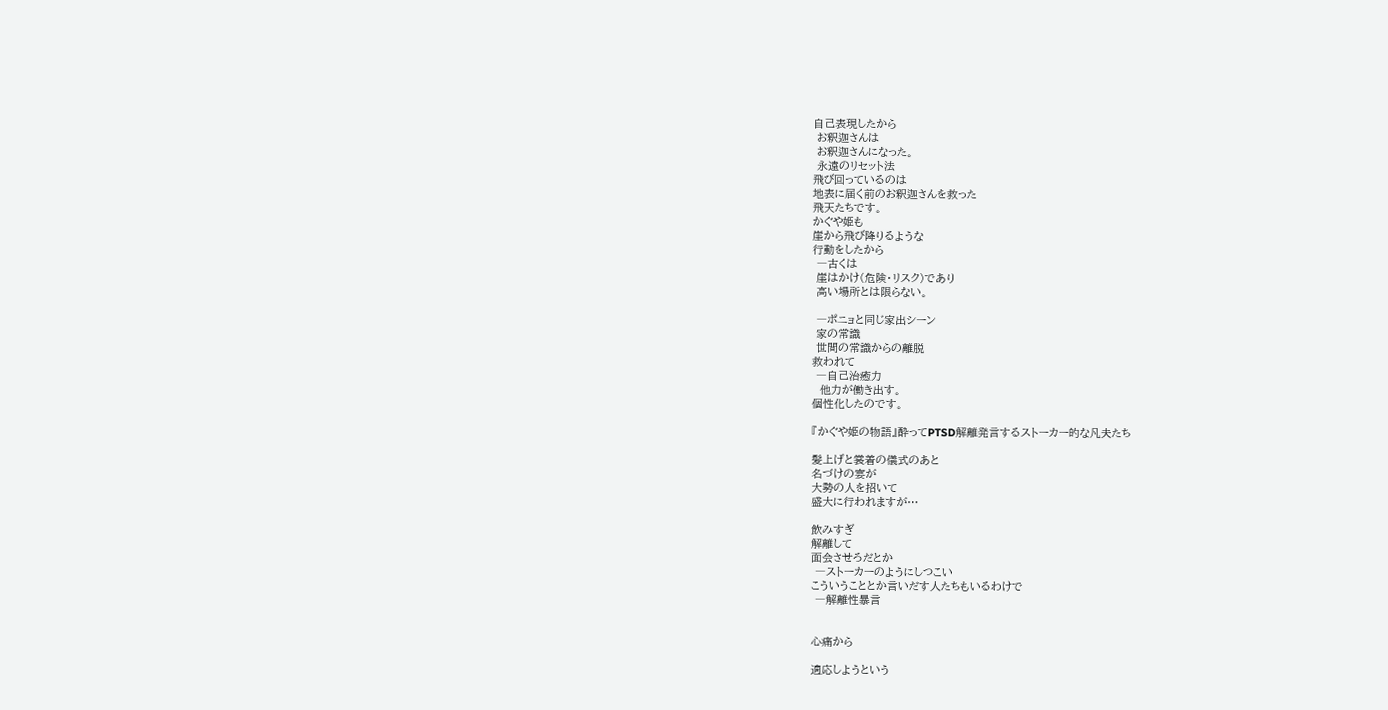自己表現したから
 お釈迦さんは
 お釈迦さんになった。
 永遠のリセット法
飛び回っているのは
地表に届く前のお釈迦さんを救った
飛天たちです。
かぐや姫も
崖から飛び降りるような
行動をしたから
 ―古くは
 崖はかけ(危険・リスク)であり
 高い場所とは限らない。

 ―ポニョと同じ家出シーン
 家の常識
 世間の常識からの離脱
救われて
 ―自己治癒力
  他力が働き出す。
個性化したのです。

『かぐや姫の物語』酔ってPTSD解離発言するストーカー的な凡夫たち

髪上げと裳着の儀式のあと
名づけの宴が
大勢の人を招いて
盛大に行われますが…

飲みすぎ
解離して
面会させろだとか
 ―ストーカーのようにしつこい
こういうこととか言いだす人たちもいるわけで
 ―解離性暴言


心痛から

適応しようという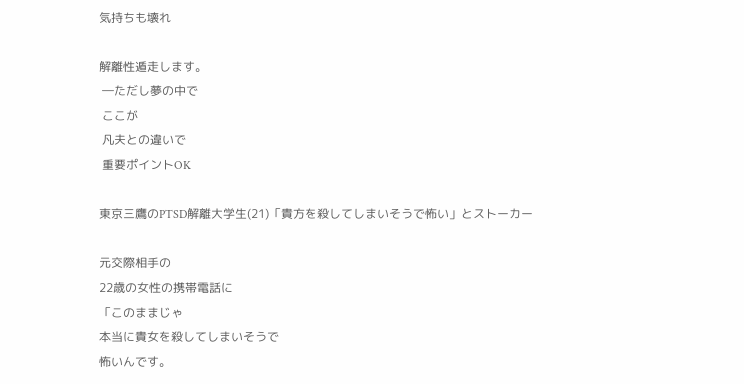気持ちも壊れ

解離性遁走します。
 ―ただし夢の中で
 ここが
 凡夫との違いで
 重要ポイントOK

東京三鷹のPTSD解離大学生(21)「貴方を殺してしまいそうで怖い」とストーカー

元交際相手の
22歳の女性の携帯電話に
「このままじゃ
本当に貴女を殺してしまいそうで
怖いんです。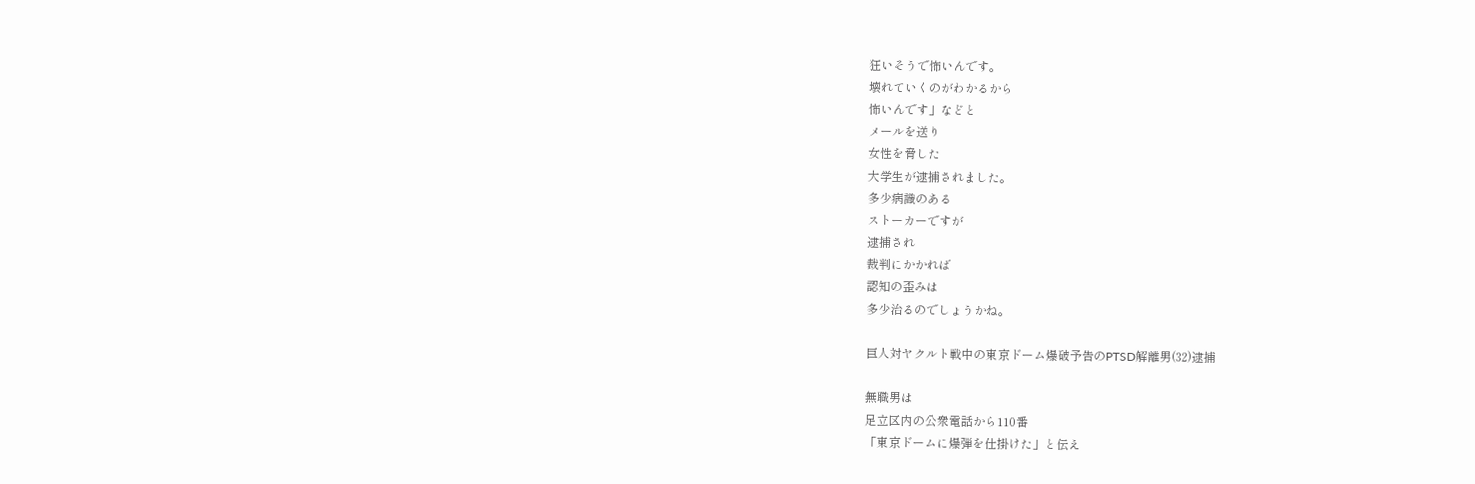狂いそうで怖いんです。
壊れていくのがわかるから
怖いんです」などと
メールを送り
女性を脅した
大学生が逮捕されました。
多少病識のある
ストーカーですが
逮捕され
裁判にかかれば
認知の歪みは
多少治るのでしょうかね。

巨人対ヤクルト戦中の東京ドーム爆破予告のPTSD解離男(32)逮捕

無職男は
足立区内の公衆電話から110番
「東京ドームに爆弾を仕掛けた」と伝え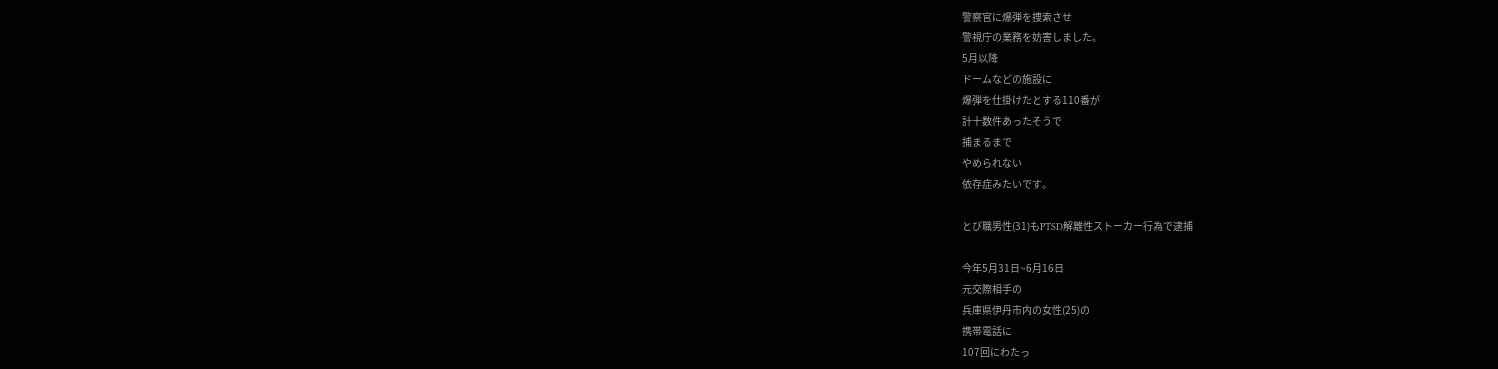警察官に爆弾を捜索させ
警視庁の業務を妨害しました。
5月以降
ドームなどの施設に
爆弾を仕掛けたとする110番が
計十数件あったそうで
捕まるまで
やめられない
依存症みたいです。

とび職男性(31)もPTSD解離性ストーカー行為で逮捕

今年5月31日~6月16日
元交際相手の
兵庫県伊丹市内の女性(25)の
携帯電話に
107回にわたっ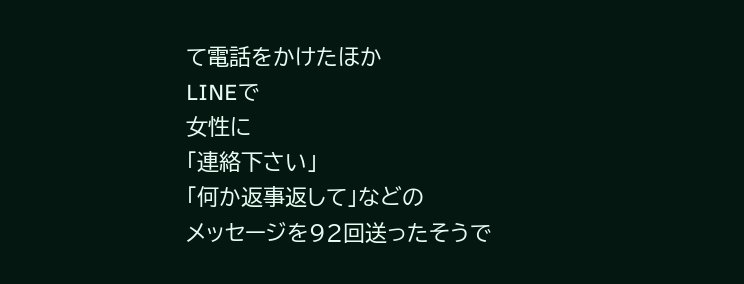て電話をかけたほか
LINEで
女性に
「連絡下さい」
「何か返事返して」などの
メッセージを92回送ったそうで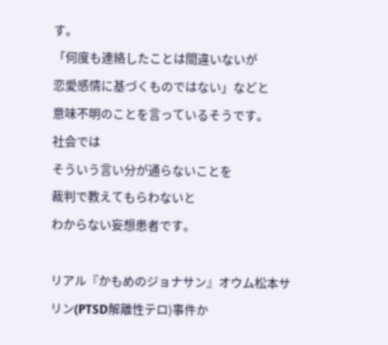す。
「何度も連絡したことは間違いないが
恋愛感情に基づくものではない」などと
意味不明のことを言っているそうです。
社会では
そういう言い分が通らないことを
裁判で教えてもらわないと
わからない妄想患者です。

リアル『かもめのジョナサン』オウム松本サリン(PTSD解離性テロ)事件か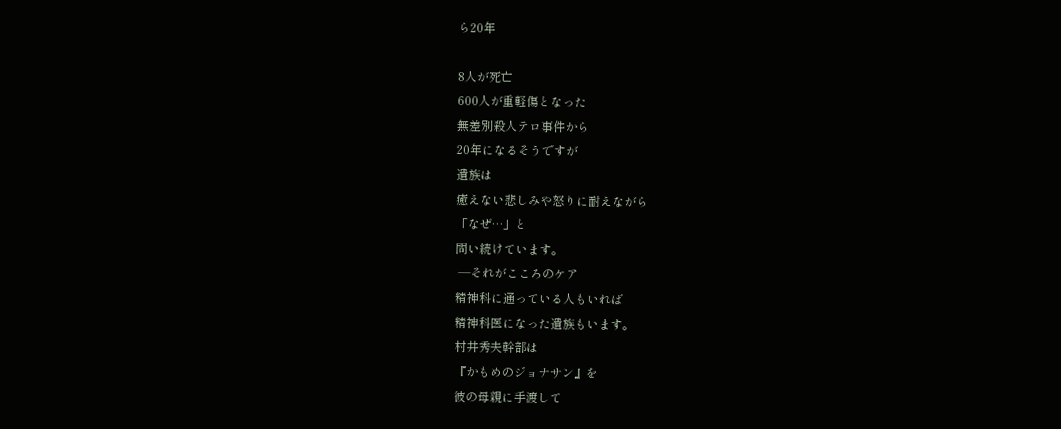ら20年

8人が死亡
600人が重軽傷となった
無差別殺人テロ事件から
20年になるそうですが
遺族は
癒えない悲しみや怒りに耐えながら
「なぜ…」と
問い続けています。
 ―それがこころのケア
精神科に通っている人もいれば
精神科医になった遺族もいます。
村井秀夫幹部は
『かもめのジョナサン』を
彼の母親に手渡して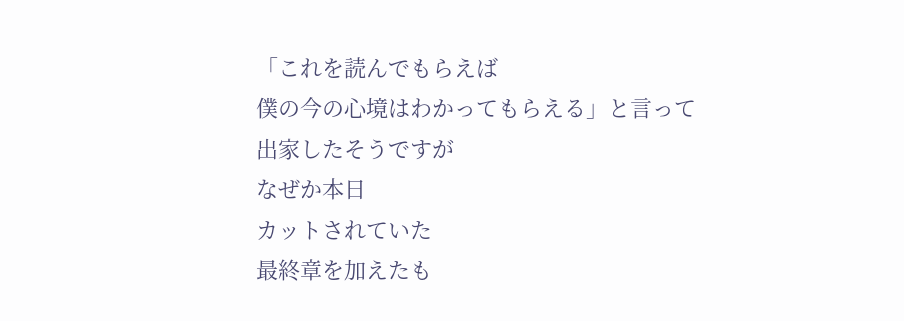「これを読んでもらえば
僕の今の心境はわかってもらえる」と言って
出家したそうですが
なぜか本日
カットされていた
最終章を加えたも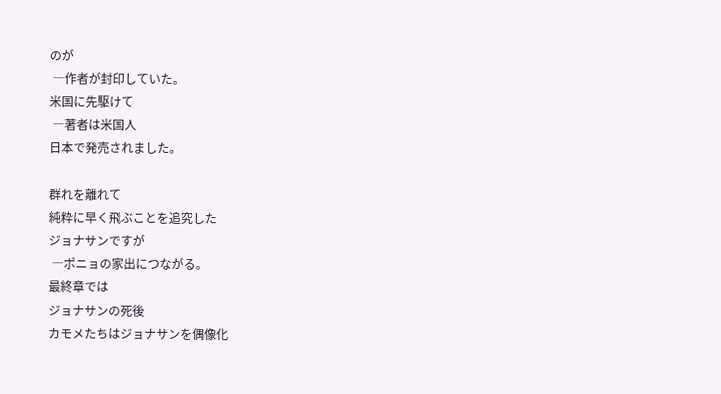のが
 ―作者が封印していた。
米国に先駆けて
 ―著者は米国人
日本で発売されました。

群れを離れて
純粋に早く飛ぶことを追究した
ジョナサンですが
 ―ポニョの家出につながる。
最終章では
ジョナサンの死後
カモメたちはジョナサンを偶像化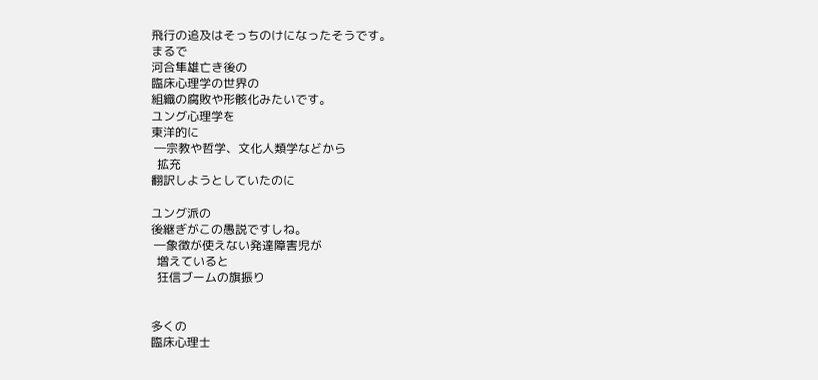飛行の追及はそっちのけになったそうです。
まるで
河合隼雄亡き後の
臨床心理学の世界の
組織の腐敗や形骸化みたいです。
ユング心理学を
東洋的に
 ―宗教や哲学、文化人類学などから
  拡充
翻訳しようとしていたのに

ユング派の
後継ぎがこの愚説ですしね。
 ―象徴が使えない発達障害児が
  増えていると
  狂信ブームの旗振り


多くの
臨床心理士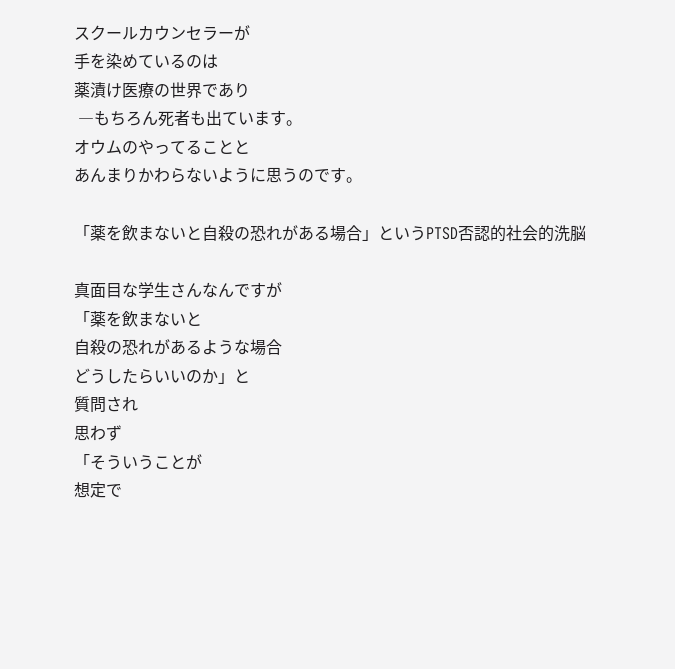スクールカウンセラーが
手を染めているのは
薬漬け医療の世界であり
 ―もちろん死者も出ています。
オウムのやってることと
あんまりかわらないように思うのです。

「薬を飲まないと自殺の恐れがある場合」というPTSD否認的社会的洗脳

真面目な学生さんなんですが
「薬を飲まないと
自殺の恐れがあるような場合
どうしたらいいのか」と
質問され
思わず
「そういうことが
想定で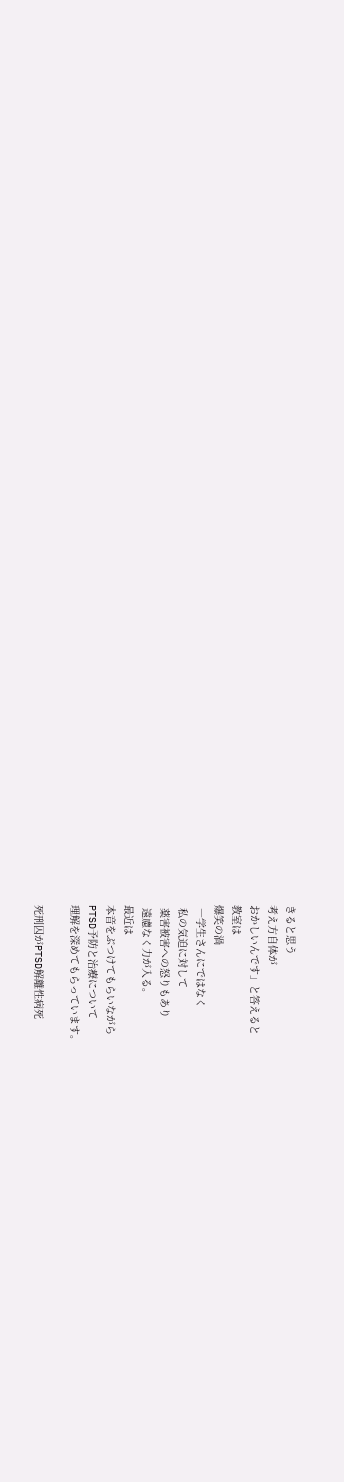きると思う
考え方自体が
おかしいんです」と答えると
教室は
爆笑の渦
 ―学生さんにではなく
 私の気迫に対して
 薬害被害への怒りもあり
 遠慮なく力が入る。
最近は
本音をぶつけてもらいながら
PTSD予防と治療について
理解を深めてもらっています。

死刑囚がPTSD解離性病死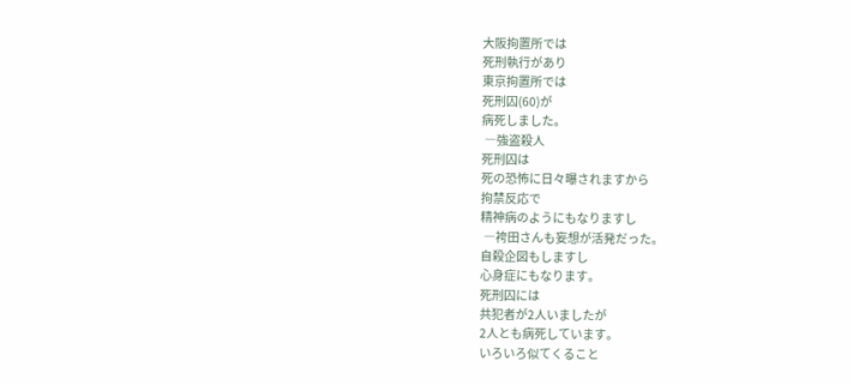大阪拘置所では
死刑執行があり
東京拘置所では
死刑囚(60)が
病死しました。
 ―強盗殺人
死刑囚は
死の恐怖に日々曝されますから
拘禁反応で
精神病のようにもなりますし
 ―袴田さんも妄想が活発だった。
自殺企図もしますし
心身症にもなります。
死刑囚には
共犯者が2人いましたが
2人とも病死しています。
いろいろ似てくること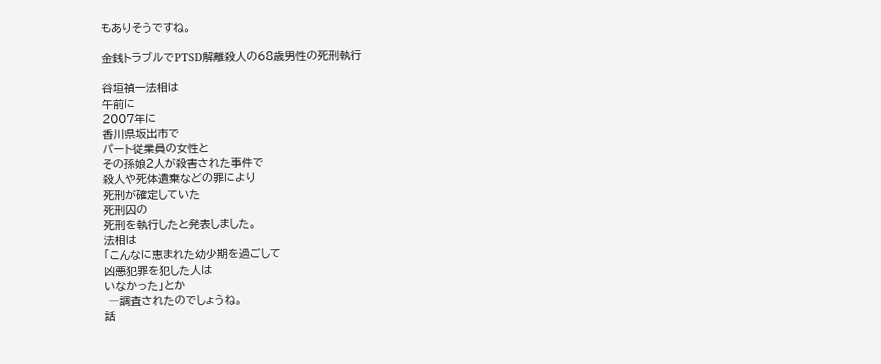もありそうですね。

金銭トラブルでPTSD解離殺人の68歳男性の死刑執行

谷垣禎一法相は
午前に
2007年に
香川県坂出市で
パート従業員の女性と
その孫娘2人が殺害された事件で
殺人や死体遺棄などの罪により
死刑が確定していた
死刑囚の
死刑を執行したと発表しました。
法相は
「こんなに恵まれた幼少期を過ごして
凶悪犯罪を犯した人は
いなかった」とか
 ―調査されたのでしょうね。
話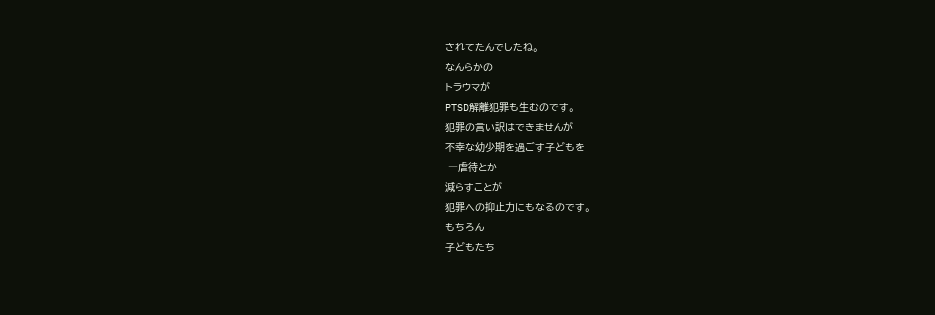されてたんでしたね。
なんらかの
トラウマが
PTSD解離犯罪も生むのです。
犯罪の言い訳はできませんが
不幸な幼少期を過ごす子どもを
 ―虐待とか
減らすことが
犯罪への抑止力にもなるのです。
もちろん
子どもたち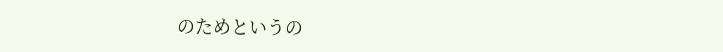のためというの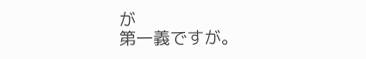が
第一義ですが。